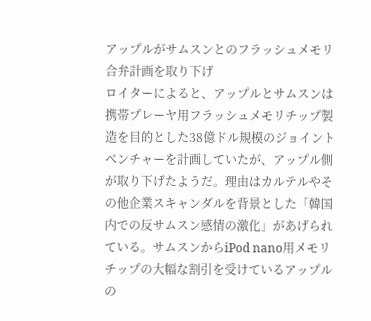アップルがサムスンとのフラッシュメモリ合弁計画を取り下げ
ロイターによると、アップルとサムスンは携帯プレーヤ用フラッシュメモリチップ製造を目的とした38億ドル規模のジョイントベンチャーを計画していたが、アップル側が取り下げたようだ。理由はカルテルやその他企業スキャンダルを背景とした「韓国内での反サムスン感情の激化」があげられている。サムスンからiPod nano用メモリチップの大幅な割引を受けているアップルの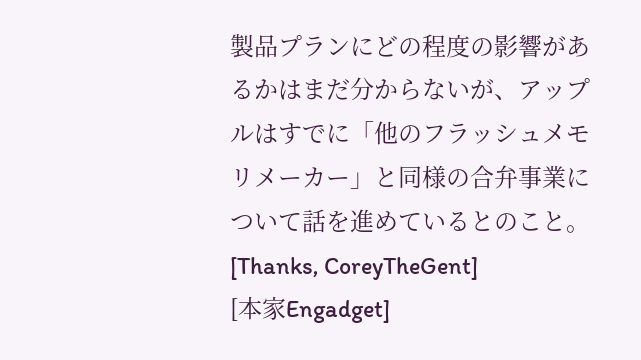製品プランにどの程度の影響があるかはまだ分からないが、アップルはすでに「他のフラッシュメモリメーカー」と同様の合弁事業について話を進めているとのこと。
[Thanks, CoreyTheGent]
[本家Engadget]